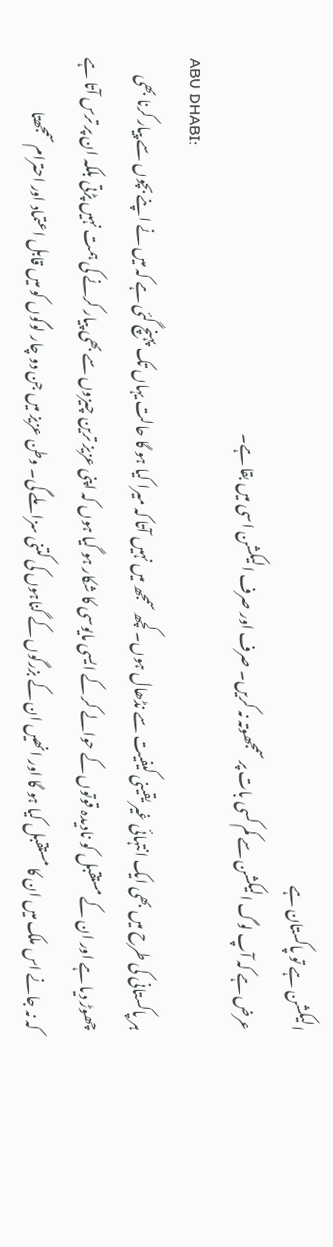الیکشن ہے تو پاکستان ہے
عرض ہے کہ آپ لوگ الیکشن سے کم کسی بات پر سمجھوتہ نہ کریں۔ صرف اور صرف الیکشن اسی میں بقا ہے۔
ABU DHABI:
ہر پاکستانی کی طرح میں بھی ایک انتہائی غیر یقینی کیفیت سے نڈھال ہوں۔ کچھ سمجھ میں نہیں آتا کہ میرا کیا ہو گا حالت یہاں تک پہنچ گئی ہے کہ میں نے اپنے بچوں سے پیار کرنا بھی چھوڑ دیا ہے اور ان کے مستقبل کو نادیدہ قوتوں کے حوالے کر کے ایسی مایوسی کا شکار ہو گیا ہوں کہ اپنی عزیز ترین چیزوں سے بھی پیار کرنے کی ہمت نہیں پڑتی بلکہ ان پر ترس آتا ہے کہ نہ جانے اس ملک میں ان کا مستقبل کیا ہو گا اور انھیں ان کے بزرگوں کے گناہوں کی کتنی سزا ملے گی۔ وطن عزیز میں جن دو چار لوگوں کو میں قابل اعتماد اور احترام سمجھتا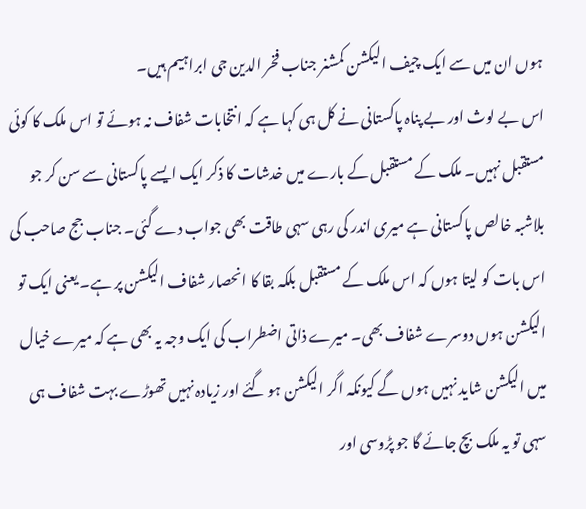ہوں ان میں سے ایک چیف الیکشن کمشنر جناب فخر الدین جی ابراہیم ہیں۔
اس بے لوث اور بے پناہ پاکستانی نے کل ہی کہا ہے کہ انتخابات شفاف نہ ہوئے تو اس ملک کا کوئی مستقبل نہیں۔ ملک کے مستقبل کے بارے میں خدشات کا ذکر ایک ایسے پاکستانی سے سن کر جو بلاشبہ خالص پاکستانی ہے میری اندر کی رہی سہی طاقت بھی جواب دے گئی۔ جناب جج صاحب کی اس بات کو لیتا ہوں کہ اس ملک کے مستقبل بلکہ بقا کا انحصار شفاف الیکشن پر ہے۔ یعنی ایک تو الیکشن ہوں دوسرے شفاف بھی۔ میرے ذاتی اضطراب کی ایک وجہ یہ بھی ہے کہ میرے خیال میں الیکشن شاید نہیں ہوں گے کیونکہ اگر الیکشن ہو گئے اور زیادہ نہیں تھوڑے بہت شفاف ہی سہی تو یہ ملک بچ جائے گا جو پڑوسی اور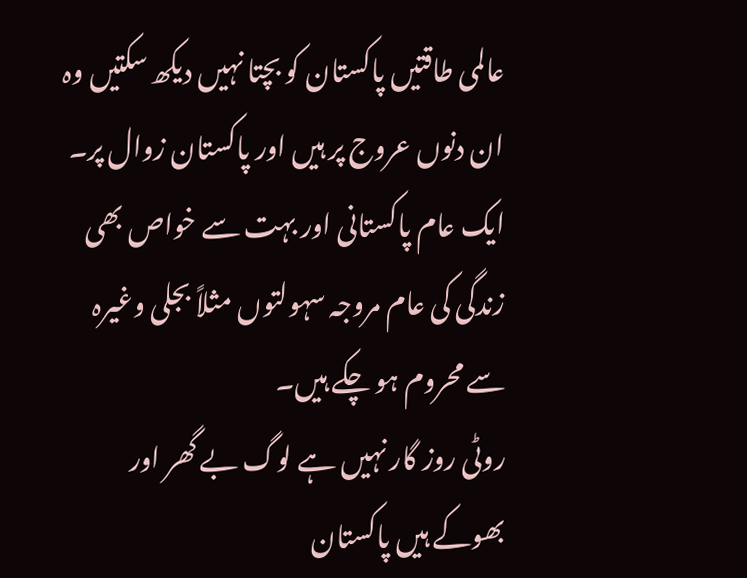عالمی طاقتیں پاکستان کو بچتا نہیں دیکھ سکتیں وہ ان دنوں عروج پر ہیں اور پاکستان زوال پر۔ ایک عام پاکستانی اور بہت سے خواص بھی زندگی کی عام مروجہ سہولتوں مثلاً بجلی وغیرہ سے محروم ہو چکے ہیں۔
روٹی روز گار نہیں ہے لوگ بے گھر اور بھوکے ہیں پاکستان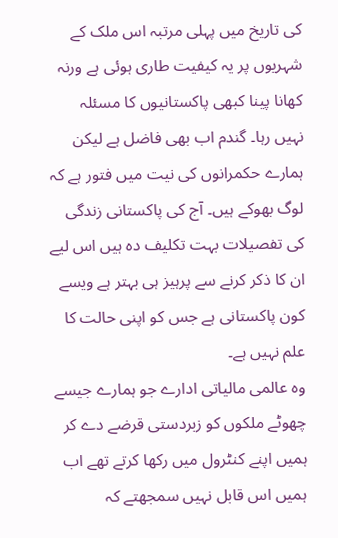کی تاریخ میں پہلی مرتبہ اس ملک کے شہریوں پر یہ کیفیت طاری ہوئی ہے ورنہ کھانا پینا کبھی پاکستانیوں کا مسئلہ نہیں رہا۔ گندم اب بھی فاضل ہے لیکن ہمارے حکمرانوں کی نیت میں فتور ہے کہ لوگ بھوکے ہیں۔ آج کی پاکستانی زندگی کی تفصیلات بہت تکلیف دہ ہیں اس لیے ان کا ذکر کرنے سے پرہیز ہی بہتر ہے ویسے کون پاکستانی ہے جس کو اپنی حالت کا علم نہیں ہے۔
وہ عالمی مالیاتی ادارے جو ہمارے جیسے چھوٹے ملکوں کو زبردستی قرضے دے کر ہمیں اپنے کنٹرول میں رکھا کرتے تھے اب ہمیں اس قابل نہیں سمجھتے کہ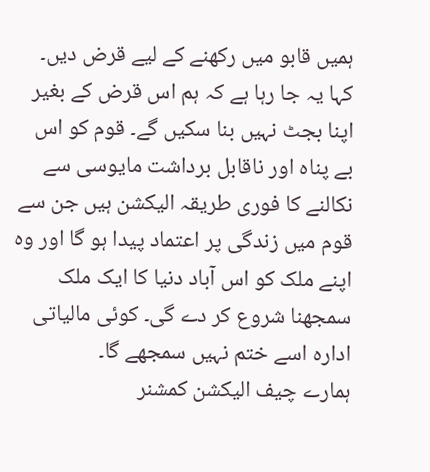ہمیں قابو میں رکھنے کے لیے قرض دیں۔ کہا یہ جا رہا ہے کہ ہم اس قرض کے بغیر اپنا بجٹ نہیں بنا سکیں گے۔ قوم کو اس بے پناہ اور ناقابل برداشت مایوسی سے نکالنے کا فوری طریقہ الیکشن ہیں جن سے قوم میں زندگی پر اعتماد پیدا ہو گا اور وہ اپنے ملک کو اس آباد دنیا کا ایک ملک سمجھنا شروع کر دے گی۔ کوئی مالیاتی ادارہ اسے ختم نہیں سمجھے گا۔
ہمارے چیف الیکشن کمشنر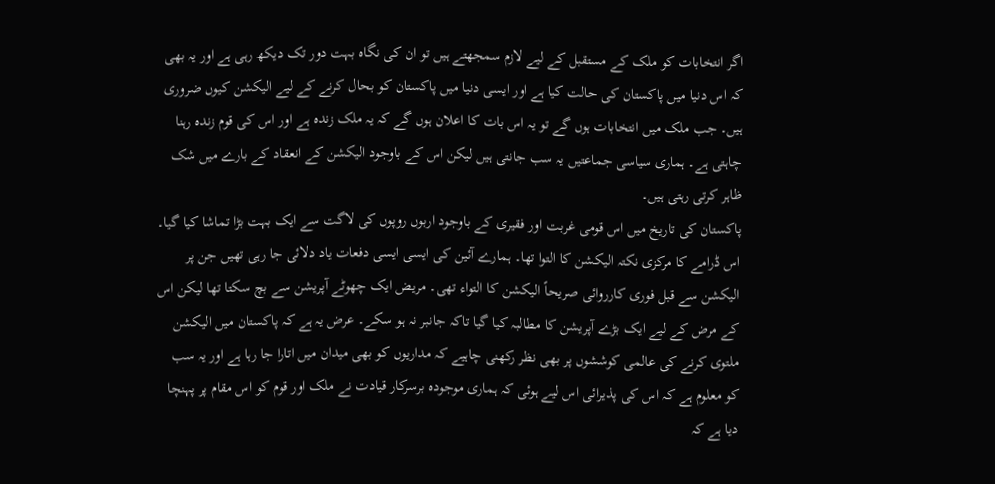اگر انتخابات کو ملک کے مستقبل کے لیے لازم سمجھتے ہیں تو ان کی نگاہ بہت دور تک دیکھ رہی ہے اور یہ بھی کہ اس دنیا میں پاکستان کی حالت کیا ہے اور ایسی دنیا میں پاکستان کو بحال کرنے کے لیے الیکشن کیوں ضروری ہیں۔ جب ملک میں انتخابات ہوں گے تو یہ اس بات کا اعلان ہوں گے کہ یہ ملک زندہ ہے اور اس کی قوم زندہ رہنا چاہتی ہے۔ ہماری سیاسی جماعتیں یہ سب جانتی ہیں لیکن اس کے باوجود الیکشن کے انعقاد کے بارے میں شک ظاہر کرتی رہتی ہیں۔
پاکستان کی تاریخ میں اس قومی غربت اور فقیری کے باوجود اربوں روپوں کی لاگت سے ایک بہت بڑا تماشا کیا گیا۔ اس ڈرامے کا مرکزی نکتہ الیکشن کا التوا تھا۔ ہمارے آئین کی ایسی ایسی دفعات یاد دلائی جا رہی تھیں جن پر الیکشن سے قبل فوری کارروائی صریحاً الیکشن کا التواء تھی۔ مریض ایک چھوٹے آپریشن سے بچ سکتا تھا لیکن اس کے مرض کے لیے ایک بڑے آپریشن کا مطالبہ کیا گیا تاکہ جانبر نہ ہو سکے۔ عرض یہ ہے کہ پاکستان میں الیکشن ملتوی کرنے کی عالمی کوششوں پر بھی نظر رکھنی چاہیے کہ مداریوں کو بھی میدان میں اتارا جا رہا ہے اور یہ سب کو معلوم ہے کہ اس کی پذیرائی اس لیے ہوئی کہ ہماری موجودہ برسرکار قیادت نے ملک اور قوم کو اس مقام پر پہنچا دیا ہے کہ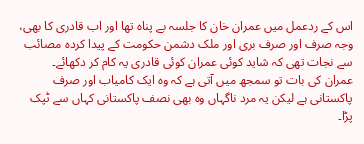اس کے ردعمل میں عمران خان کا جلسہ بے پناہ تھا اور اب قادری کا بھی، وجہ صرف اور صرف بری اور ملک دشمن حکومت کے پیدا کردہ مصائب سے نجات تھی کہ شاید کوئی عمران کوئی قادری یہ کام کر دکھائے۔
عمران کی بات تو سمجھ میں آتی ہے کہ وہ ایک کامیاب اور صرف پاکستانی ہے لیکن یہ مرد ناگہاں وہ بھی نصف پاکستانی کہاں سے ٹپک پڑا۔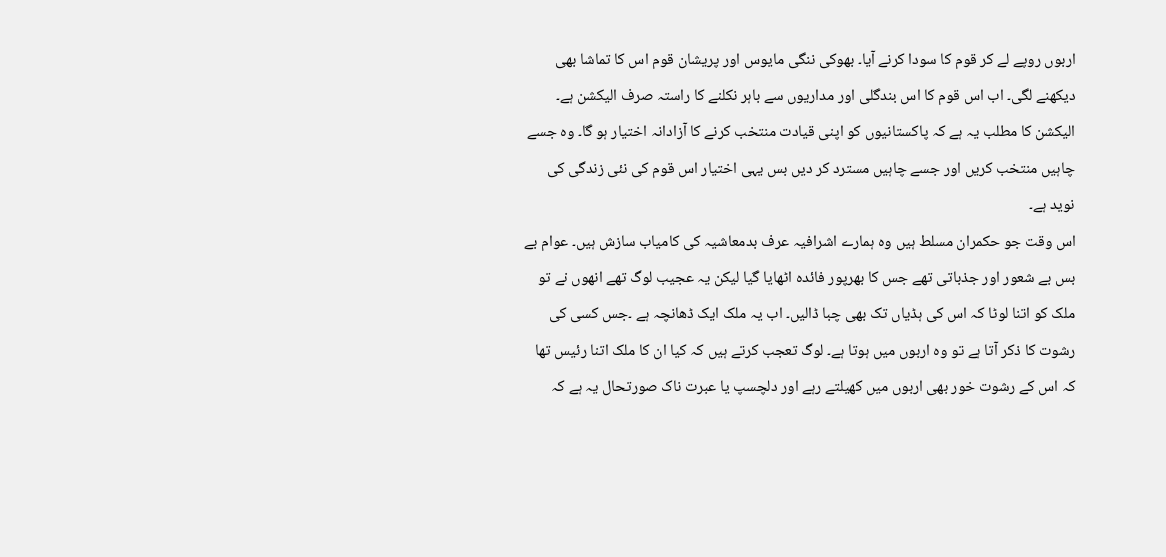اربوں روپے لے کر قوم کا سودا کرنے آیا۔ بھوکی ننگی مایوس اور پریشان قوم اس کا تماشا بھی دیکھنے لگی۔ اب اس قوم کا اس بندگلی اور مداریوں سے باہر نکلنے کا راستہ صرف الیکشن ہے۔ الیکشن کا مطلب یہ ہے کہ پاکستانیوں کو اپنی قیادت منتخب کرنے کا آزادانہ اختیار ہو گا۔ وہ جسے چاہیں منتخب کریں اور جسے چاہیں مسترد کر دیں بس یہی اختیار اس قوم کی نئی زندگی کی نوید ہے۔
اس وقت جو حکمران مسلط ہیں وہ ہمارے اشرافیہ عرف بدمعاشیہ کی کامیاب سازش ہیں۔ عوام بے بس بے شعور اور جذباتی تھے جس کا بھرپور فائدہ اٹھایا گیا لیکن یہ عجیب لوگ تھے انھوں نے تو ملک کو اتنا لوٹا کہ اس کی ہڈیاں تک بھی چبا ڈالیں۔ اب یہ ملک ایک ڈھانچہ ہے ۔جس کسی کی رشوت کا ذکر آتا ہے تو وہ اربوں میں ہوتا ہے۔ لوگ تعجب کرتے ہیں کہ کیا ان کا ملک اتنا رئیس تھا کہ اس کے رشوت خور بھی اربوں میں کھیلتے رہے اور دلچسپ یا عبرت ناک صورتحال یہ ہے کہ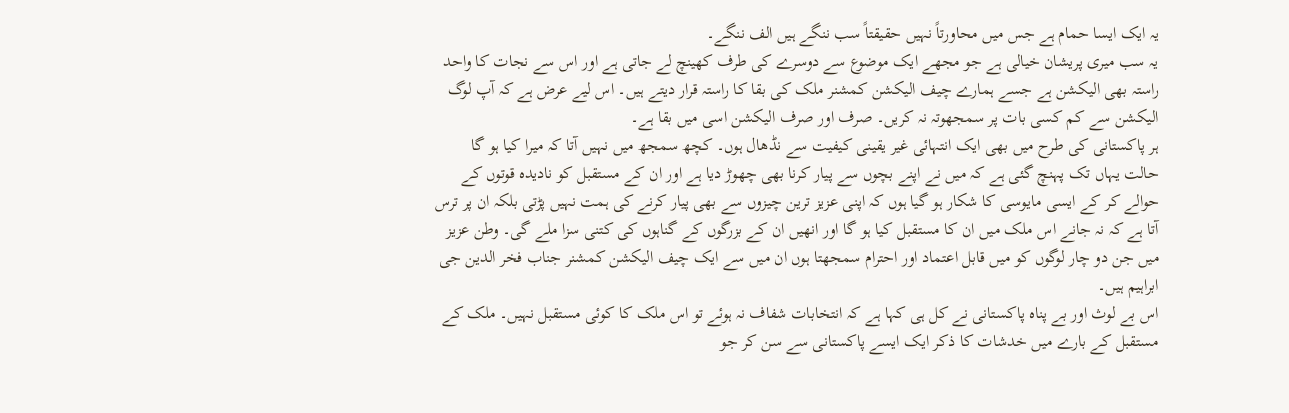یہ ایک ایسا حمام ہے جس میں محاورتاً نہیں حقیقتاً سب ننگے ہیں الف ننگے۔
یہ سب میری پریشان خیالی ہے جو مجھے ایک موضوع سے دوسرے کی طرف کھینچ لے جاتی ہے اور اس سے نجات کا واحد راستہ بھی الیکشن ہے جسے ہمارے چیف الیکشن کمشنر ملک کی بقا کا راستہ قرار دیتے ہیں۔ اس لیے عرض ہے کہ آپ لوگ الیکشن سے کم کسی بات پر سمجھوتہ نہ کریں۔ صرف اور صرف الیکشن اسی میں بقا ہے۔
ہر پاکستانی کی طرح میں بھی ایک انتہائی غیر یقینی کیفیت سے نڈھال ہوں۔ کچھ سمجھ میں نہیں آتا کہ میرا کیا ہو گا حالت یہاں تک پہنچ گئی ہے کہ میں نے اپنے بچوں سے پیار کرنا بھی چھوڑ دیا ہے اور ان کے مستقبل کو نادیدہ قوتوں کے حوالے کر کے ایسی مایوسی کا شکار ہو گیا ہوں کہ اپنی عزیز ترین چیزوں سے بھی پیار کرنے کی ہمت نہیں پڑتی بلکہ ان پر ترس آتا ہے کہ نہ جانے اس ملک میں ان کا مستقبل کیا ہو گا اور انھیں ان کے بزرگوں کے گناہوں کی کتنی سزا ملے گی۔ وطن عزیز میں جن دو چار لوگوں کو میں قابل اعتماد اور احترام سمجھتا ہوں ان میں سے ایک چیف الیکشن کمشنر جناب فخر الدین جی ابراہیم ہیں۔
اس بے لوث اور بے پناہ پاکستانی نے کل ہی کہا ہے کہ انتخابات شفاف نہ ہوئے تو اس ملک کا کوئی مستقبل نہیں۔ ملک کے مستقبل کے بارے میں خدشات کا ذکر ایک ایسے پاکستانی سے سن کر جو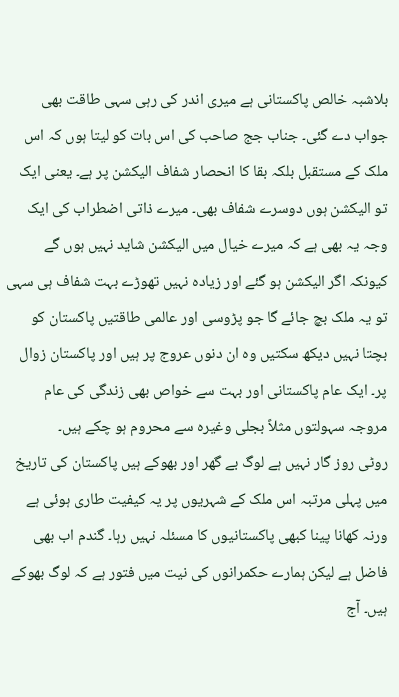بلاشبہ خالص پاکستانی ہے میری اندر کی رہی سہی طاقت بھی جواب دے گئی۔ جناب جج صاحب کی اس بات کو لیتا ہوں کہ اس ملک کے مستقبل بلکہ بقا کا انحصار شفاف الیکشن پر ہے۔ یعنی ایک تو الیکشن ہوں دوسرے شفاف بھی۔ میرے ذاتی اضطراب کی ایک وجہ یہ بھی ہے کہ میرے خیال میں الیکشن شاید نہیں ہوں گے کیونکہ اگر الیکشن ہو گئے اور زیادہ نہیں تھوڑے بہت شفاف ہی سہی تو یہ ملک بچ جائے گا جو پڑوسی اور عالمی طاقتیں پاکستان کو بچتا نہیں دیکھ سکتیں وہ ان دنوں عروج پر ہیں اور پاکستان زوال پر۔ ایک عام پاکستانی اور بہت سے خواص بھی زندگی کی عام مروجہ سہولتوں مثلاً بجلی وغیرہ سے محروم ہو چکے ہیں۔
روٹی روز گار نہیں ہے لوگ بے گھر اور بھوکے ہیں پاکستان کی تاریخ میں پہلی مرتبہ اس ملک کے شہریوں پر یہ کیفیت طاری ہوئی ہے ورنہ کھانا پینا کبھی پاکستانیوں کا مسئلہ نہیں رہا۔ گندم اب بھی فاضل ہے لیکن ہمارے حکمرانوں کی نیت میں فتور ہے کہ لوگ بھوکے ہیں۔ آج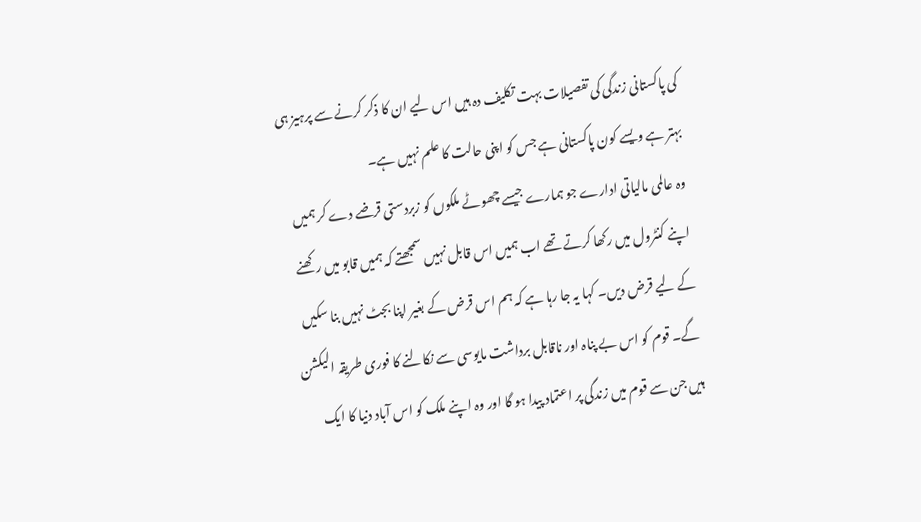کی پاکستانی زندگی کی تفصیلات بہت تکلیف دہ ہیں اس لیے ان کا ذکر کرنے سے پرہیز ہی بہتر ہے ویسے کون پاکستانی ہے جس کو اپنی حالت کا علم نہیں ہے۔
وہ عالمی مالیاتی ادارے جو ہمارے جیسے چھوٹے ملکوں کو زبردستی قرضے دے کر ہمیں اپنے کنٹرول میں رکھا کرتے تھے اب ہمیں اس قابل نہیں سمجھتے کہ ہمیں قابو میں رکھنے کے لیے قرض دیں۔ کہا یہ جا رہا ہے کہ ہم اس قرض کے بغیر اپنا بجٹ نہیں بنا سکیں گے۔ قوم کو اس بے پناہ اور ناقابل برداشت مایوسی سے نکالنے کا فوری طریقہ الیکشن ہیں جن سے قوم میں زندگی پر اعتماد پیدا ہو گا اور وہ اپنے ملک کو اس آباد دنیا کا ایک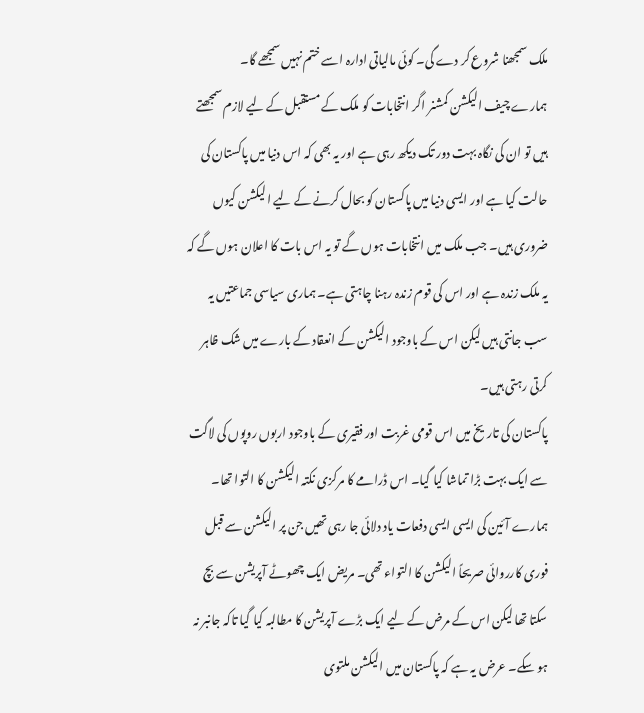ملک سمجھنا شروع کر دے گی۔ کوئی مالیاتی ادارہ اسے ختم نہیں سمجھے گا۔
ہمارے چیف الیکشن کمشنر اگر انتخابات کو ملک کے مستقبل کے لیے لازم سمجھتے ہیں تو ان کی نگاہ بہت دور تک دیکھ رہی ہے اور یہ بھی کہ اس دنیا میں پاکستان کی حالت کیا ہے اور ایسی دنیا میں پاکستان کو بحال کرنے کے لیے الیکشن کیوں ضروری ہیں۔ جب ملک میں انتخابات ہوں گے تو یہ اس بات کا اعلان ہوں گے کہ یہ ملک زندہ ہے اور اس کی قوم زندہ رہنا چاہتی ہے۔ ہماری سیاسی جماعتیں یہ سب جانتی ہیں لیکن اس کے باوجود الیکشن کے انعقاد کے بارے میں شک ظاہر کرتی رہتی ہیں۔
پاکستان کی تاریخ میں اس قومی غربت اور فقیری کے باوجود اربوں روپوں کی لاگت سے ایک بہت بڑا تماشا کیا گیا۔ اس ڈرامے کا مرکزی نکتہ الیکشن کا التوا تھا۔ ہمارے آئین کی ایسی ایسی دفعات یاد دلائی جا رہی تھیں جن پر الیکشن سے قبل فوری کارروائی صریحاً الیکشن کا التواء تھی۔ مریض ایک چھوٹے آپریشن سے بچ سکتا تھا لیکن اس کے مرض کے لیے ایک بڑے آپریشن کا مطالبہ کیا گیا تاکہ جانبر نہ ہو سکے۔ عرض یہ ہے کہ پاکستان میں الیکشن ملتوی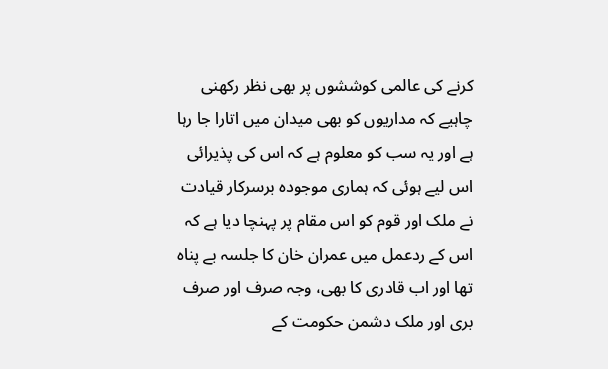کرنے کی عالمی کوششوں پر بھی نظر رکھنی چاہیے کہ مداریوں کو بھی میدان میں اتارا جا رہا ہے اور یہ سب کو معلوم ہے کہ اس کی پذیرائی اس لیے ہوئی کہ ہماری موجودہ برسرکار قیادت نے ملک اور قوم کو اس مقام پر پہنچا دیا ہے کہ اس کے ردعمل میں عمران خان کا جلسہ بے پناہ تھا اور اب قادری کا بھی، وجہ صرف اور صرف بری اور ملک دشمن حکومت کے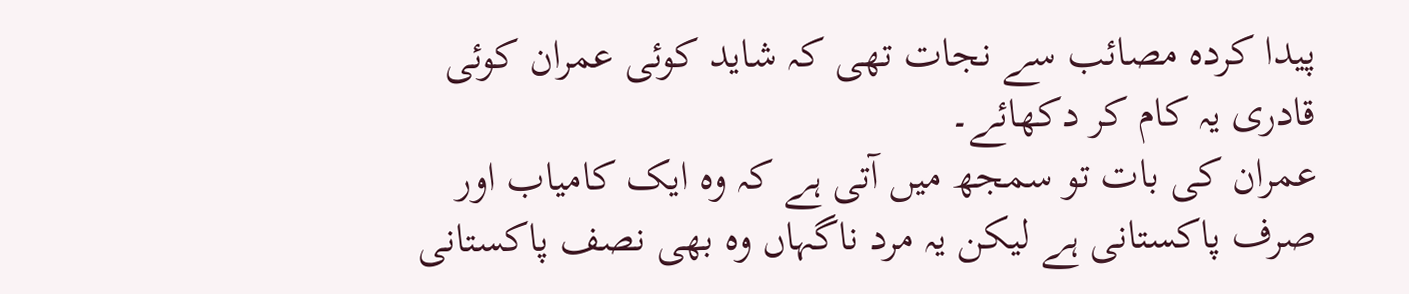پیدا کردہ مصائب سے نجات تھی کہ شاید کوئی عمران کوئی قادری یہ کام کر دکھائے۔
عمران کی بات تو سمجھ میں آتی ہے کہ وہ ایک کامیاب اور صرف پاکستانی ہے لیکن یہ مرد ناگہاں وہ بھی نصف پاکستانی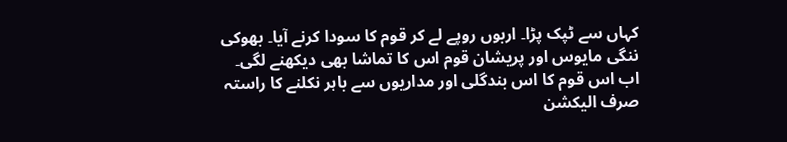کہاں سے ٹپک پڑا۔ اربوں روپے لے کر قوم کا سودا کرنے آیا۔ بھوکی ننگی مایوس اور پریشان قوم اس کا تماشا بھی دیکھنے لگی۔ اب اس قوم کا اس بندگلی اور مداریوں سے باہر نکلنے کا راستہ صرف الیکشن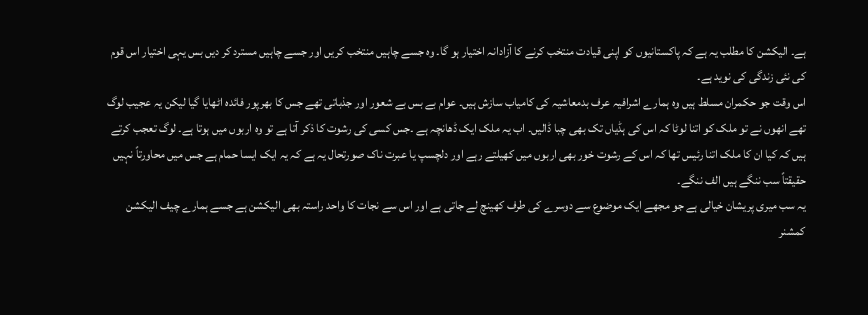ہے۔ الیکشن کا مطلب یہ ہے کہ پاکستانیوں کو اپنی قیادت منتخب کرنے کا آزادانہ اختیار ہو گا۔ وہ جسے چاہیں منتخب کریں اور جسے چاہیں مسترد کر دیں بس یہی اختیار اس قوم کی نئی زندگی کی نوید ہے۔
اس وقت جو حکمران مسلط ہیں وہ ہمارے اشرافیہ عرف بدمعاشیہ کی کامیاب سازش ہیں۔ عوام بے بس بے شعور اور جذباتی تھے جس کا بھرپور فائدہ اٹھایا گیا لیکن یہ عجیب لوگ تھے انھوں نے تو ملک کو اتنا لوٹا کہ اس کی ہڈیاں تک بھی چبا ڈالیں۔ اب یہ ملک ایک ڈھانچہ ہے ۔جس کسی کی رشوت کا ذکر آتا ہے تو وہ اربوں میں ہوتا ہے۔ لوگ تعجب کرتے ہیں کہ کیا ان کا ملک اتنا رئیس تھا کہ اس کے رشوت خور بھی اربوں میں کھیلتے رہے اور دلچسپ یا عبرت ناک صورتحال یہ ہے کہ یہ ایک ایسا حمام ہے جس میں محاورتاً نہیں حقیقتاً سب ننگے ہیں الف ننگے۔
یہ سب میری پریشان خیالی ہے جو مجھے ایک موضوع سے دوسرے کی طرف کھینچ لے جاتی ہے اور اس سے نجات کا واحد راستہ بھی الیکشن ہے جسے ہمارے چیف الیکشن کمشنر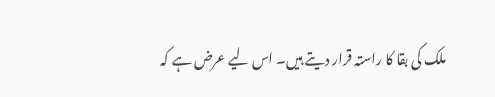ملک کی بقا کا راستہ قرار دیتے ہیں۔ اس لیے عرض ہے کہ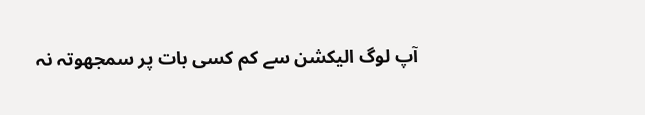آپ لوگ الیکشن سے کم کسی بات پر سمجھوتہ نہ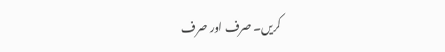کریں۔ صرف اور صرف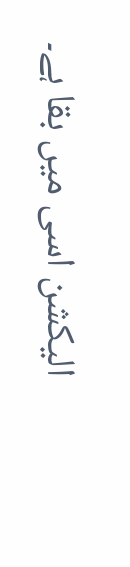الیکشن اسی میں بقا ہے۔